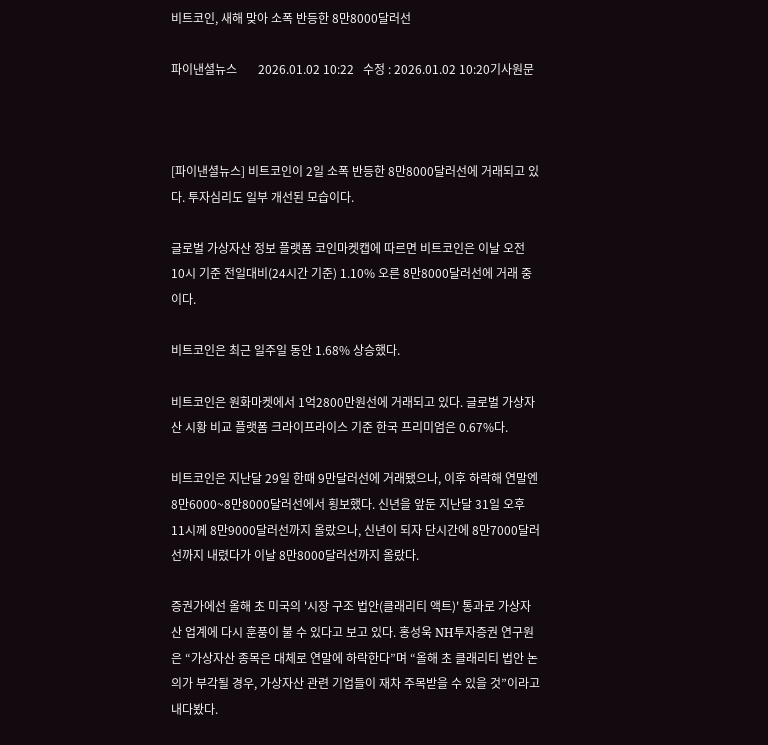비트코인, 새해 맞아 소폭 반등한 8만8000달러선

파이낸셜뉴스       2026.01.02 10:22   수정 : 2026.01.02 10:20기사원문



[파이낸셜뉴스] 비트코인이 2일 소폭 반등한 8만8000달러선에 거래되고 있다. 투자심리도 일부 개선된 모습이다.

글로벌 가상자산 정보 플랫폼 코인마켓캡에 따르면 비트코인은 이날 오전 10시 기준 전일대비(24시간 기준) 1.10% 오른 8만8000달러선에 거래 중이다.

비트코인은 최근 일주일 동안 1.68% 상승했다.

비트코인은 원화마켓에서 1억2800만원선에 거래되고 있다. 글로벌 가상자산 시황 비교 플랫폼 크라이프라이스 기준 한국 프리미엄은 0.67%다.

비트코인은 지난달 29일 한때 9만달러선에 거래됐으나, 이후 하락해 연말엔 8만6000~8만8000달러선에서 횡보했다. 신년을 앞둔 지난달 31일 오후 11시께 8만9000달러선까지 올랐으나, 신년이 되자 단시간에 8만7000달러선까지 내렸다가 이날 8만8000달러선까지 올랐다.

증권가에선 올해 초 미국의 '시장 구조 법안(클래리티 액트)' 통과로 가상자산 업계에 다시 훈풍이 불 수 있다고 보고 있다. 홍성욱 NH투자증권 연구원은 “가상자산 종목은 대체로 연말에 하락한다”며 “올해 초 클래리티 법안 논의가 부각될 경우, 가상자산 관련 기업들이 재차 주목받을 수 있을 것”이라고 내다봤다.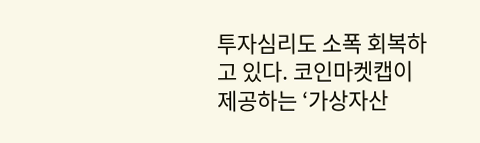투자심리도 소폭 회복하고 있다. 코인마켓캡이 제공하는 ‘가상자산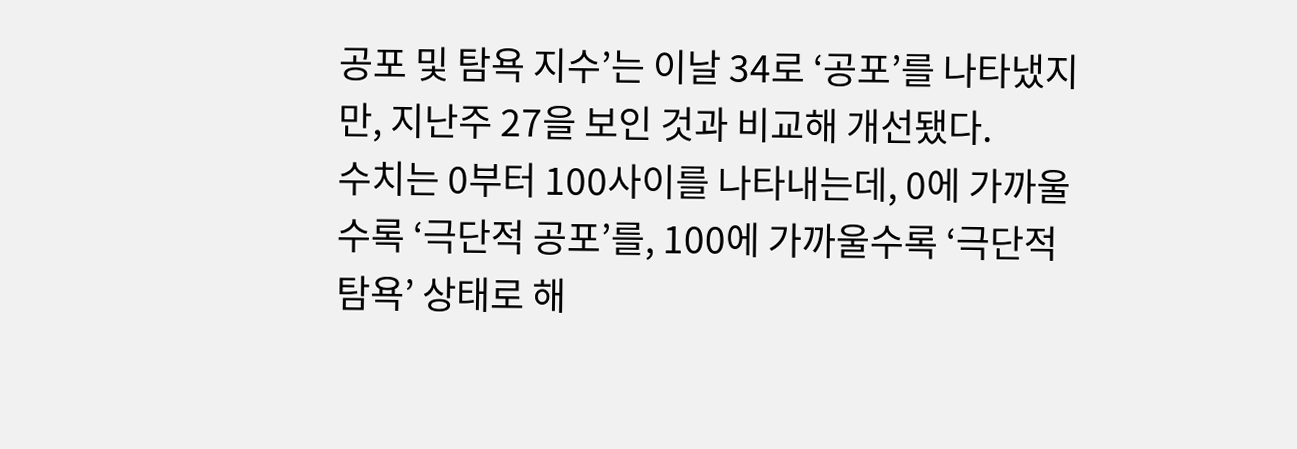공포 및 탐욕 지수’는 이날 34로 ‘공포’를 나타냈지만, 지난주 27을 보인 것과 비교해 개선됐다.
수치는 0부터 100사이를 나타내는데, 0에 가까울수록 ‘극단적 공포’를, 100에 가까울수록 ‘극단적 탐욕’ 상태로 해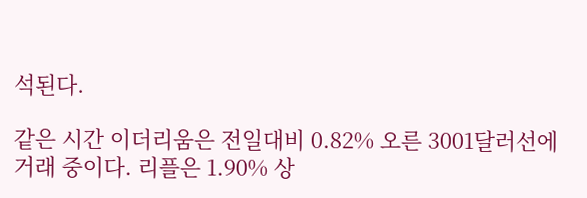석된다.

같은 시간 이더리움은 전일대비 0.82% 오른 3001달러선에 거래 중이다. 리플은 1.90% 상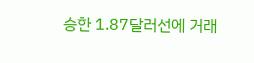승한 1.87달러선에 거래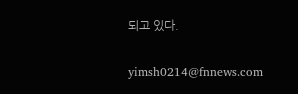되고 있다.

yimsh0214@fnnews.com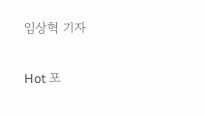임상혁 기자

Hot 포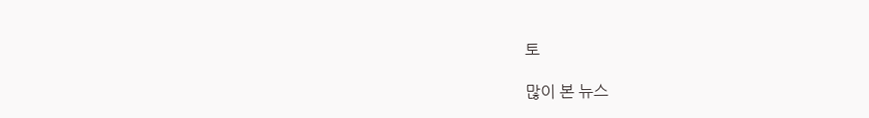토

많이 본 뉴스